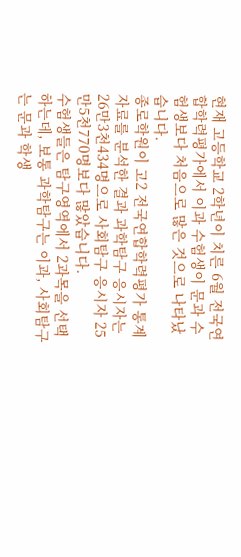현재 고등학교 2학년이 치른 6월 전국연합학력평가에서 이과 수험생이 문과 수험생보다 처음으로 많은 것으로 나타났습니다.
종로학원이 고2 전국연합학력평가 통계자료를 분석한 결과 과학탐구 응시자는 26만3천434명으로 사회탐구 응시자 25만5천770명보다 많았습니다.
수험생들은 탐구영역에서 2과목을 선택하는데, 보통 과학탐구는 이과, 사회탐구는 문과 학생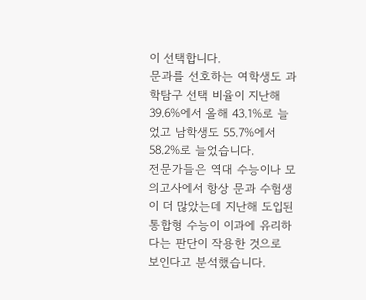이 선택합니다.
문과를 선호하는 여학생도 과학탐구 선택 비율이 지난해 39.6%에서 올해 43.1%로 늘었고 남학생도 55.7%에서 58.2%로 늘었습니다.
전문가들은 역대 수능이나 모의고사에서 항상 문과 수험생이 더 많았는데 지난해 도입된 통합형 수능이 이과에 유리하다는 판단이 작용한 것으로 보인다고 분석했습니다.